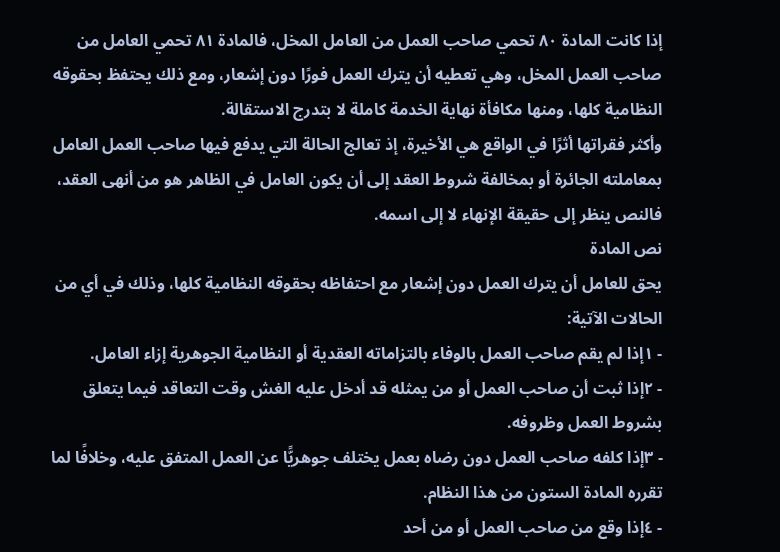إذا كانت المادة ٨٠ تحمي صاحب العمل من العامل المخل، فالمادة ٨١ تحمي العامل من صاحب العمل المخل، وهي تعطيه أن يترك العمل فورًا دون إشعار، ومع ذلك يحتفظ بحقوقه النظامية كلها، ومنها مكافأة نهاية الخدمة كاملة لا بتدرج الاستقالة.
وأكثر فقراتها أثرًا في الواقع هي الأخيرة، إذ تعالج الحالة التي يدفع فيها صاحب العمل العامل بمعاملته الجائرة أو بمخالفة شروط العقد إلى أن يكون العامل في الظاهر هو من أنهى العقد، فالنص ينظر إلى حقيقة الإنهاء لا إلى اسمه.
نص المادة
يحق للعامل أن يترك العمل دون إشعار مع احتفاظه بحقوقه النظامية كلها، وذلك في أي من الحالات الآتية:
- ١إذا لم يقم صاحب العمل بالوفاء بالتزاماته العقدية أو النظامية الجوهرية إزاء العامل.
- ٢إذا ثبت أن صاحب العمل أو من يمثله قد أدخل عليه الغش وقت التعاقد فيما يتعلق بشروط العمل وظروفه.
- ٣إذا كلفه صاحب العمل دون رضاه بعمل يختلف جوهريًّا عن العمل المتفق عليه، وخلافًا لما تقرره المادة الستون من هذا النظام.
- ٤إذا وقع من صاحب العمل أو من أحد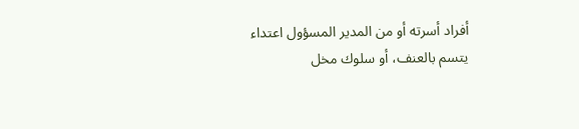أفراد أسرته أو من المدير المسؤول اعتداء يتسم بالعنف، أو سلوك مخل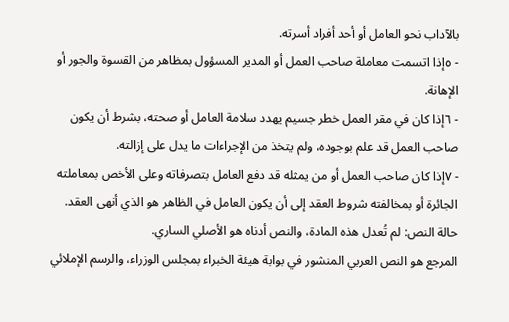بالآداب نحو العامل أو أحد أفراد أسرته.
- ٥إذا اتسمت معاملة صاحب العمل أو المدير المسؤول بمظاهر من القسوة والجور أو الإهانة.
- ٦إذا كان في مقر العمل خطر جسيم يهدد سلامة العامل أو صحته، بشرط أن يكون صاحب العمل قد علم بوجوده، ولم يتخذ من الإجراءات ما يدل على إزالته.
- ٧إذا كان صاحب العمل أو من يمثله قد دفع العامل بتصرفاته وعلى الأخص بمعاملته الجائرة أو بمخالفته شروط العقد إلى أن يكون العامل في الظاهر هو الذي أنهى العقد.
حالة النص: لم تُعدل هذه المادة، والنص أدناه هو الأصلي الساري.
المرجع هو النص العربي المنشور في بوابة هيئة الخبراء بمجلس الوزراء، والرسم الإملائي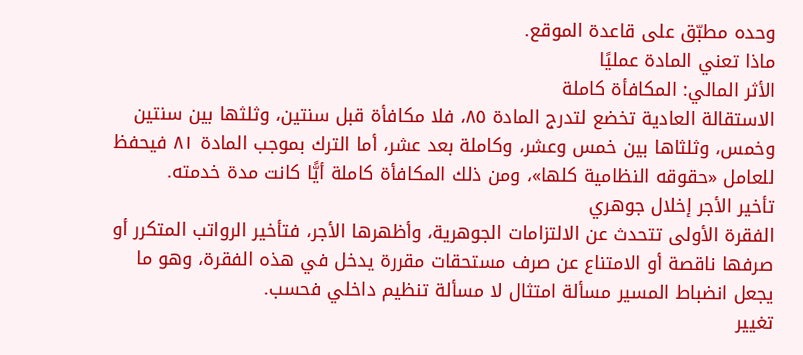وحده مطبّق على قاعدة الموقع.
ماذا تعني المادة عمليًا
الأثر المالي: المكافأة كاملة
الاستقالة العادية تخضع لتدرج المادة ٨٥، فلا مكافأة قبل سنتين، وثلثها بين سنتين وخمس، وثلثاها بين خمس وعشر، وكاملة بعد عشر، أما الترك بموجب المادة ٨١ فيحفظ للعامل «حقوقه النظامية كلها»، ومن ذلك المكافأة كاملة أيًّا كانت مدة خدمته.
تأخير الأجر إخلال جوهري
الفقرة الأولى تتحدث عن الالتزامات الجوهرية، وأظهرها الأجر، فتأخير الرواتب المتكرر أو صرفها ناقصة أو الامتناع عن صرف مستحقات مقررة يدخل في هذه الفقرة، وهو ما يجعل انضباط المسير مسألة امتثال لا مسألة تنظيم داخلي فحسب.
تغيير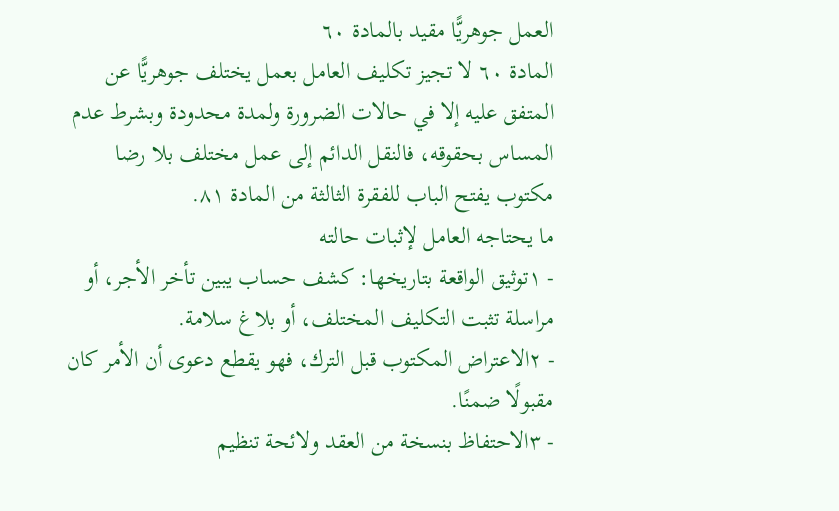العمل جوهريًّا مقيد بالمادة ٦٠
المادة ٦٠ لا تجيز تكليف العامل بعمل يختلف جوهريًّا عن المتفق عليه إلا في حالات الضرورة ولمدة محدودة وبشرط عدم المساس بحقوقه، فالنقل الدائم إلى عمل مختلف بلا رضا مكتوب يفتح الباب للفقرة الثالثة من المادة ٨١.
ما يحتاجه العامل لإثبات حالته
- ١توثيق الواقعة بتاريخها: كشف حساب يبين تأخر الأجر، أو مراسلة تثبت التكليف المختلف، أو بلاغ سلامة.
- ٢الاعتراض المكتوب قبل الترك، فهو يقطع دعوى أن الأمر كان مقبولًا ضمنًا.
- ٣الاحتفاظ بنسخة من العقد ولائحة تنظيم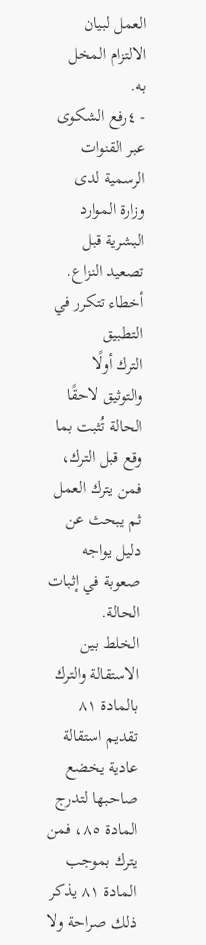العمل لبيان الالتزام المخل به.
- ٤رفع الشكوى عبر القنوات الرسمية لدى وزارة الموارد البشرية قبل تصعيد النزاع.
أخطاء تتكرر في التطبيق
الترك أولًا والتوثيق لاحقًا
الحالة تُثبت بما وقع قبل الترك، فمن يترك العمل ثم يبحث عن دليل يواجه صعوبة في إثبات الحالة.
الخلط بين الاستقالة والترك بالمادة ٨١
تقديم استقالة عادية يخضع صاحبها لتدرج المادة ٨٥، فمن يترك بموجب المادة ٨١ يذكر ذلك صراحة ولا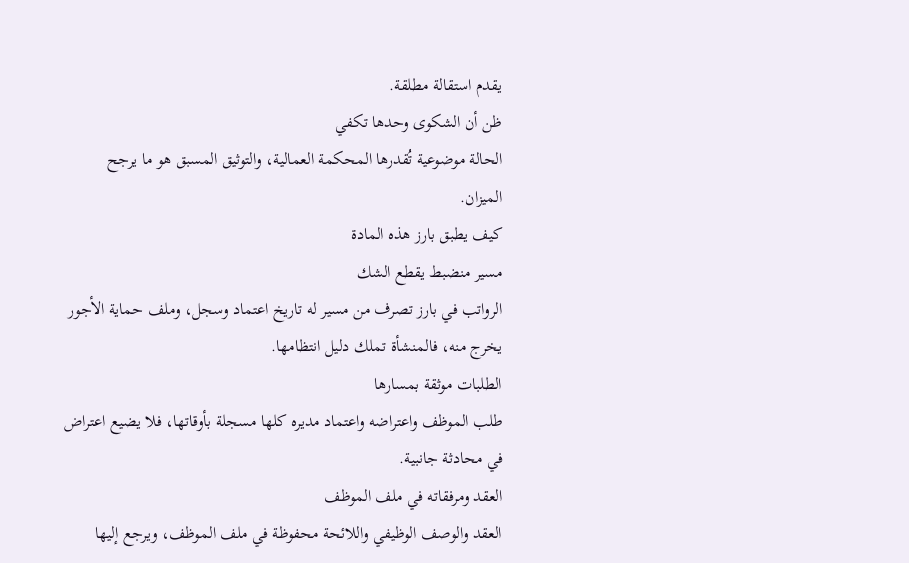يقدم استقالة مطلقة.
ظن أن الشكوى وحدها تكفي
الحالة موضوعية تُقدرها المحكمة العمالية، والتوثيق المسبق هو ما يرجح الميزان.
كيف يطبق بارز هذه المادة
مسير منضبط يقطع الشك
الرواتب في بارز تصرف من مسير له تاريخ اعتماد وسجل، وملف حماية الأجور يخرج منه، فالمنشأة تملك دليل انتظامها.
الطلبات موثقة بمسارها
طلب الموظف واعتراضه واعتماد مديره كلها مسجلة بأوقاتها، فلا يضيع اعتراض في محادثة جانبية.
العقد ومرفقاته في ملف الموظف
العقد والوصف الوظيفي واللائحة محفوظة في ملف الموظف، ويرجع إليها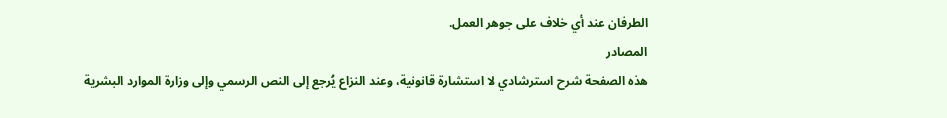الطرفان عند أي خلاف على جوهر العمل.
المصادر
هذه الصفحة شرح استرشادي لا استشارة قانونية، وعند النزاع يُرجع إلى النص الرسمي وإلى وزارة الموارد البشرية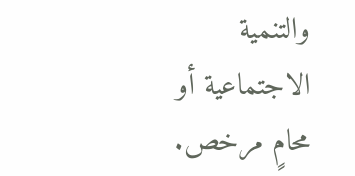والتنمية الاجتماعية أو محامٍ مرخص.